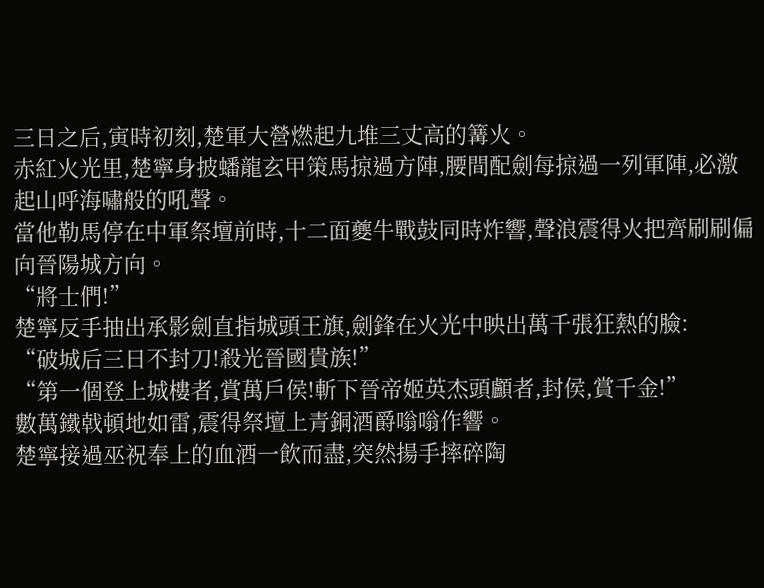三日之后,寅時初刻,楚軍大營燃起九堆三丈高的篝火。
赤紅火光里,楚寧身披蟠龍玄甲策馬掠過方陣,腰間配劍每掠過一列軍陣,必激起山呼海嘯般的吼聲。
當他勒馬停在中軍祭壇前時,十二面夔牛戰鼓同時炸響,聲浪震得火把齊刷刷偏向晉陽城方向。
“將士們!”
楚寧反手抽出承影劍直指城頭王旗,劍鋒在火光中映出萬千張狂熱的臉:
“破城后三日不封刀!殺光晉國貴族!”
“第一個登上城樓者,賞萬戶侯!斬下晉帝姬英杰頭顱者,封侯,賞千金!”
數萬鐵戟頓地如雷,震得祭壇上青銅酒爵嗡嗡作響。
楚寧接過巫祝奉上的血酒一飲而盡,突然揚手摔碎陶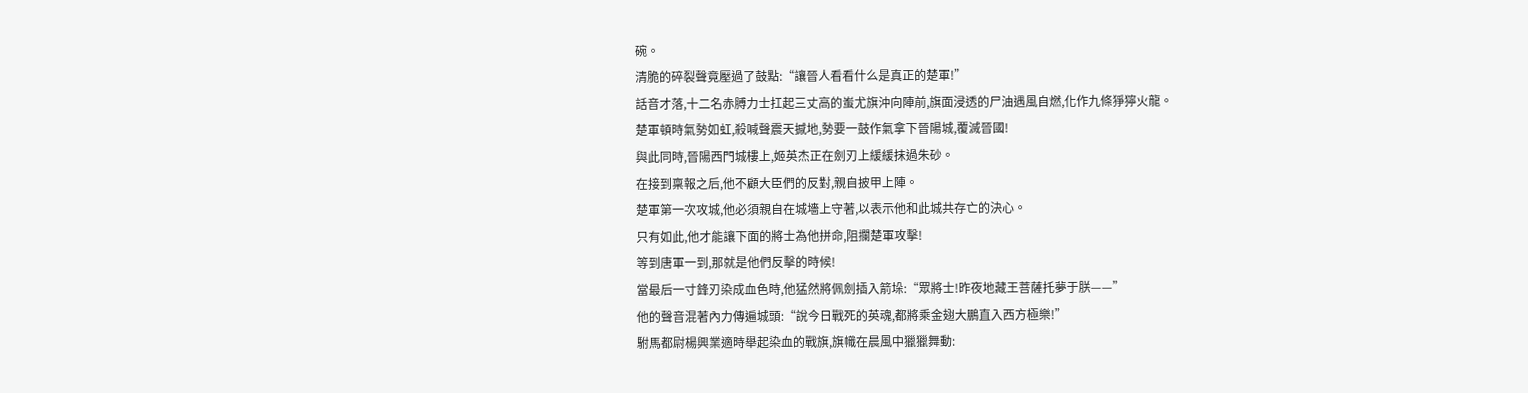碗。
清脆的碎裂聲竟壓過了鼓點:“讓晉人看看什么是真正的楚軍!”
話音才落,十二名赤膊力士扛起三丈高的蚩尤旗沖向陣前,旗面浸透的尸油遇風自燃,化作九條猙獰火龍。
楚軍頓時氣勢如虹,殺喊聲震天撼地,勢要一鼓作氣拿下晉陽城,覆滅晉國!
與此同時,晉陽西門城樓上,姬英杰正在劍刃上緩緩抹過朱砂。
在接到稟報之后,他不顧大臣們的反對,親自披甲上陣。
楚軍第一次攻城,他必須親自在城墻上守著,以表示他和此城共存亡的決心。
只有如此,他才能讓下面的將士為他拼命,阻攔楚軍攻擊!
等到唐軍一到,那就是他們反擊的時候!
當最后一寸鋒刃染成血色時,他猛然將佩劍插入箭垛:“眾將士!昨夜地藏王菩薩托夢于朕——”
他的聲音混著內力傳遍城頭:“說今日戰死的英魂,都將乘金翅大鵬直入西方極樂!”
駙馬都尉楊興業適時舉起染血的戰旗,旗幟在晨風中獵獵舞動: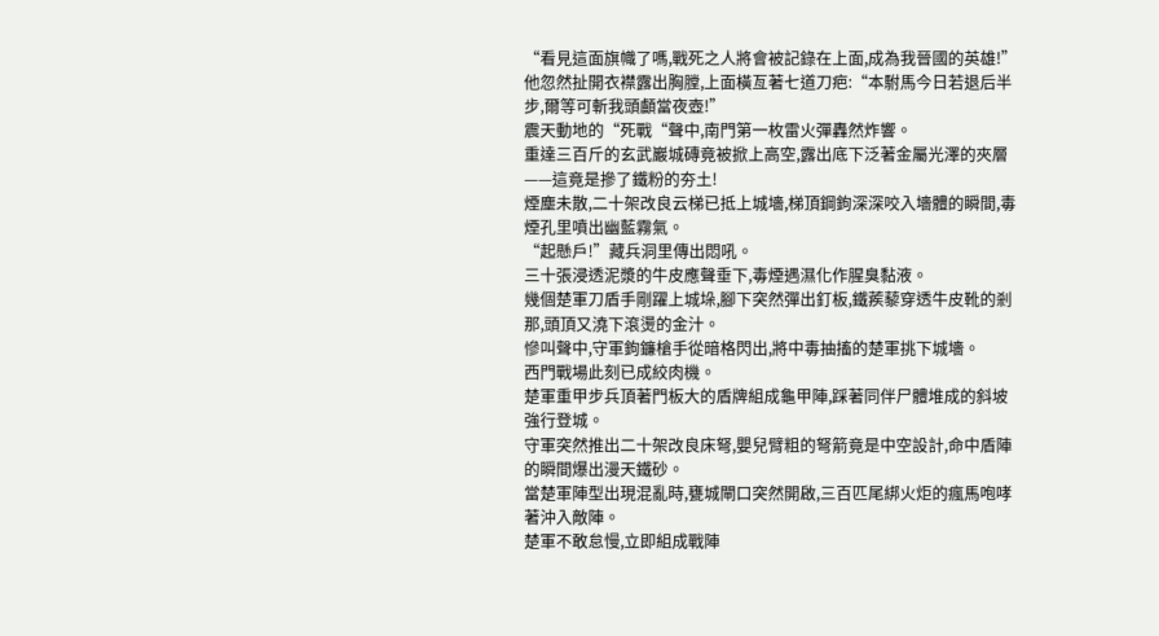“看見這面旗幟了嗎,戰死之人將會被記錄在上面,成為我晉國的英雄!”
他忽然扯開衣襟露出胸膛,上面橫亙著七道刀疤:“本駙馬今日若退后半步,爾等可斬我頭顱當夜壺!”
震天動地的“死戰“聲中,南門第一枚雷火彈轟然炸響。
重達三百斤的玄武巖城磚竟被掀上高空,露出底下泛著金屬光澤的夾層——這竟是摻了鐵粉的夯土!
煙塵未散,二十架改良云梯已抵上城墻,梯頂鋼鉤深深咬入墻體的瞬間,毒煙孔里噴出幽藍霧氣。
“起懸戶!”藏兵洞里傳出悶吼。
三十張浸透泥漿的牛皮應聲垂下,毒煙遇濕化作腥臭黏液。
幾個楚軍刀盾手剛躍上城垛,腳下突然彈出釘板,鐵蒺藜穿透牛皮靴的剎那,頭頂又澆下滾燙的金汁。
慘叫聲中,守軍鉤鐮槍手從暗格閃出,將中毒抽搐的楚軍挑下城墻。
西門戰場此刻已成絞肉機。
楚軍重甲步兵頂著門板大的盾牌組成龜甲陣,踩著同伴尸體堆成的斜坡強行登城。
守軍突然推出二十架改良床弩,嬰兒臂粗的弩箭竟是中空設計,命中盾陣的瞬間爆出漫天鐵砂。
當楚軍陣型出現混亂時,甕城閘口突然開啟,三百匹尾綁火炬的瘋馬咆哮著沖入敵陣。
楚軍不敢怠慢,立即組成戰陣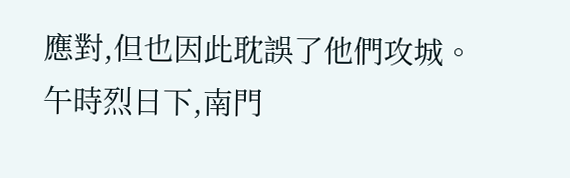應對,但也因此耽誤了他們攻城。
午時烈日下,南門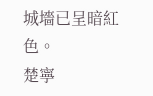城墻已呈暗紅色。
楚寧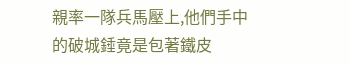親率一隊兵馬壓上,他們手中的破城錘竟是包著鐵皮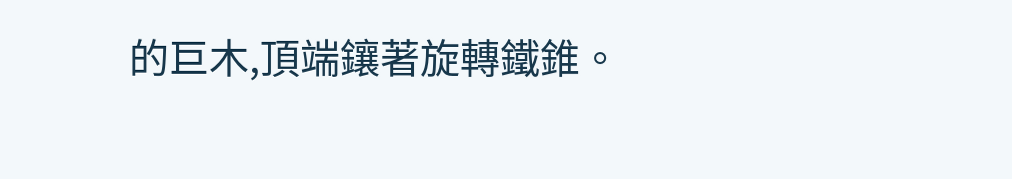的巨木,頂端鑲著旋轉鐵錐。